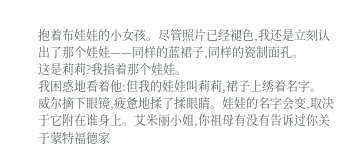抱着布娃娃的小女孩。尽管照片已经褪色,我还是立刻认出了那个娃娃——同样的蓝裙子,同样的瓷制面孔。
这是莉莉?我指着那个娃娃。
我困惑地看着他:但我的娃娃叫莉莉,裙子上绣着名字。
威尔摘下眼镜,疲惫地揉了揉眼睛。娃娃的名字会变,取决于它附在谁身上。艾米丽小姐,你祖母有没有告诉过你关于蒙特福德家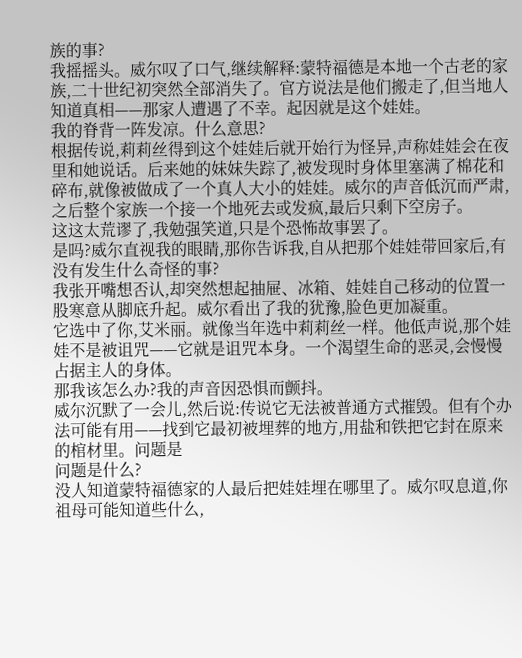族的事?
我摇摇头。威尔叹了口气,继续解释:蒙特福德是本地一个古老的家族,二十世纪初突然全部消失了。官方说法是他们搬走了,但当地人知道真相——那家人遭遇了不幸。起因就是这个娃娃。
我的脊背一阵发凉。什么意思?
根据传说,莉莉丝得到这个娃娃后就开始行为怪异,声称娃娃会在夜里和她说话。后来她的妹妹失踪了,被发现时身体里塞满了棉花和碎布,就像被做成了一个真人大小的娃娃。威尔的声音低沉而严肃,之后整个家族一个接一个地死去或发疯,最后只剩下空房子。
这这太荒谬了,我勉强笑道,只是个恐怖故事罢了。
是吗?威尔直视我的眼睛,那你告诉我,自从把那个娃娃带回家后,有没有发生什么奇怪的事?
我张开嘴想否认,却突然想起抽屉、冰箱、娃娃自己移动的位置一股寒意从脚底升起。威尔看出了我的犹豫,脸色更加凝重。
它选中了你,艾米丽。就像当年选中莉莉丝一样。他低声说,那个娃娃不是被诅咒——它就是诅咒本身。一个渴望生命的恶灵,会慢慢占据主人的身体。
那我该怎么办?我的声音因恐惧而颤抖。
威尔沉默了一会儿,然后说:传说它无法被普通方式摧毁。但有个办法可能有用——找到它最初被埋葬的地方,用盐和铁把它封在原来的棺材里。问题是
问题是什么?
没人知道蒙特福德家的人最后把娃娃埋在哪里了。威尔叹息道,你祖母可能知道些什么,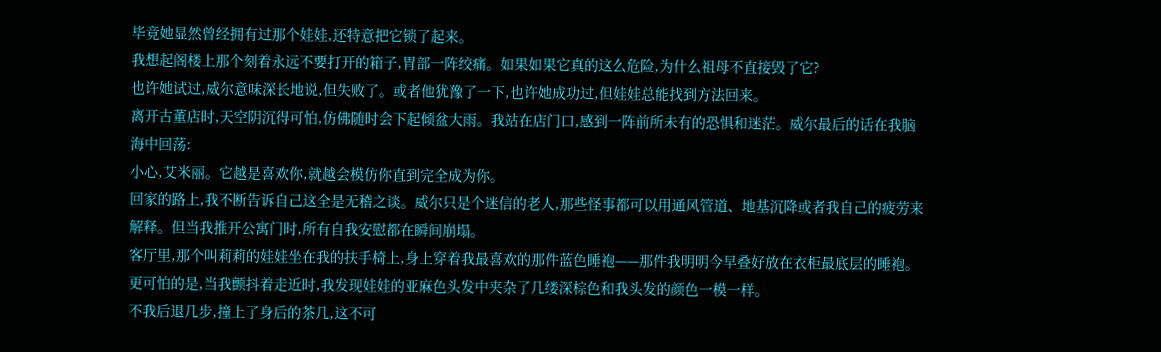毕竟她显然曾经拥有过那个娃娃,还特意把它锁了起来。
我想起阁楼上那个刻着永远不要打开的箱子,胃部一阵绞痛。如果如果它真的这么危险,为什么祖母不直接毁了它?
也许她试过,威尔意味深长地说,但失败了。或者他犹豫了一下,也许她成功过,但娃娃总能找到方法回来。
离开古董店时,天空阴沉得可怕,仿佛随时会下起倾盆大雨。我站在店门口,感到一阵前所未有的恐惧和迷茫。威尔最后的话在我脑海中回荡:
小心,艾米丽。它越是喜欢你,就越会模仿你直到完全成为你。
回家的路上,我不断告诉自己这全是无稽之谈。威尔只是个迷信的老人,那些怪事都可以用通风管道、地基沉降或者我自己的疲劳来解释。但当我推开公寓门时,所有自我安慰都在瞬间崩塌。
客厅里,那个叫莉莉的娃娃坐在我的扶手椅上,身上穿着我最喜欢的那件蓝色睡袍——那件我明明今早叠好放在衣柜最底层的睡袍。
更可怕的是,当我颤抖着走近时,我发现娃娃的亚麻色头发中夹杂了几缕深棕色和我头发的颜色一模一样。
不我后退几步,撞上了身后的茶几,这不可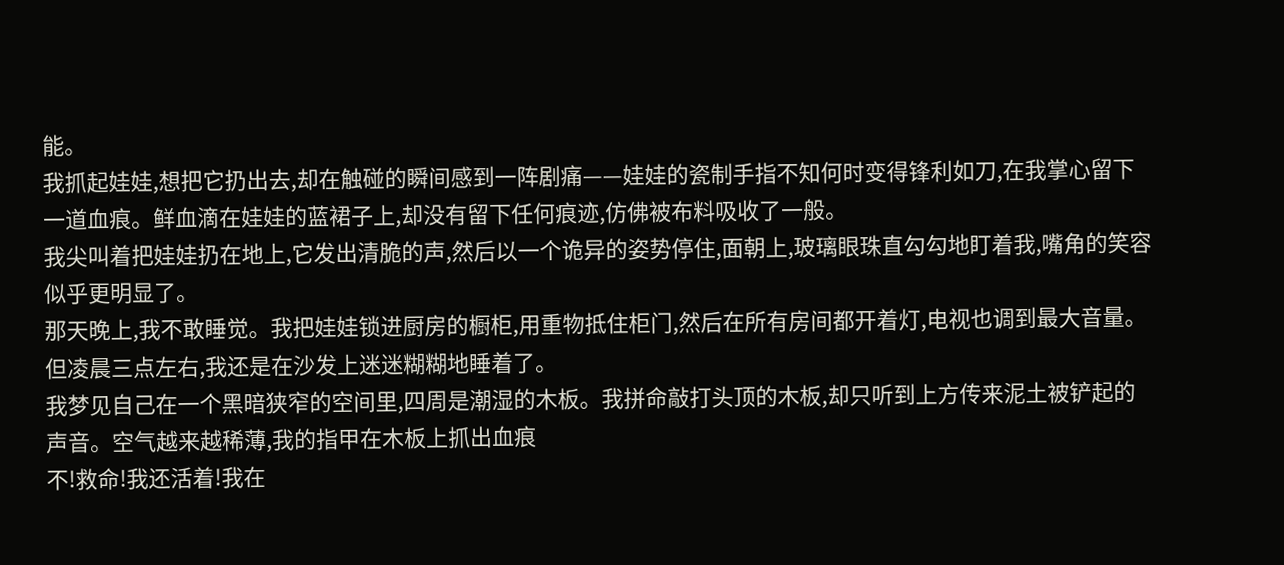能。
我抓起娃娃,想把它扔出去,却在触碰的瞬间感到一阵剧痛——娃娃的瓷制手指不知何时变得锋利如刀,在我掌心留下一道血痕。鲜血滴在娃娃的蓝裙子上,却没有留下任何痕迹,仿佛被布料吸收了一般。
我尖叫着把娃娃扔在地上,它发出清脆的声,然后以一个诡异的姿势停住,面朝上,玻璃眼珠直勾勾地盯着我,嘴角的笑容似乎更明显了。
那天晚上,我不敢睡觉。我把娃娃锁进厨房的橱柜,用重物抵住柜门,然后在所有房间都开着灯,电视也调到最大音量。但凌晨三点左右,我还是在沙发上迷迷糊糊地睡着了。
我梦见自己在一个黑暗狭窄的空间里,四周是潮湿的木板。我拼命敲打头顶的木板,却只听到上方传来泥土被铲起的声音。空气越来越稀薄,我的指甲在木板上抓出血痕
不!救命!我还活着!我在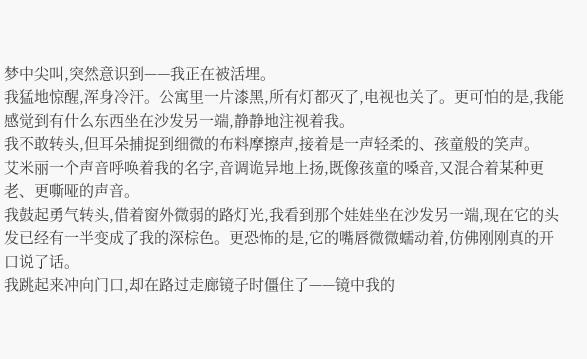梦中尖叫,突然意识到——我正在被活埋。
我猛地惊醒,浑身冷汗。公寓里一片漆黑,所有灯都灭了,电视也关了。更可怕的是,我能感觉到有什么东西坐在沙发另一端,静静地注视着我。
我不敢转头,但耳朵捕捉到细微的布料摩擦声,接着是一声轻柔的、孩童般的笑声。
艾米丽一个声音呼唤着我的名字,音调诡异地上扬,既像孩童的嗓音,又混合着某种更老、更嘶哑的声音。
我鼓起勇气转头,借着窗外微弱的路灯光,我看到那个娃娃坐在沙发另一端,现在它的头发已经有一半变成了我的深棕色。更恐怖的是,它的嘴唇微微蠕动着,仿佛刚刚真的开口说了话。
我跳起来冲向门口,却在路过走廊镜子时僵住了——镜中我的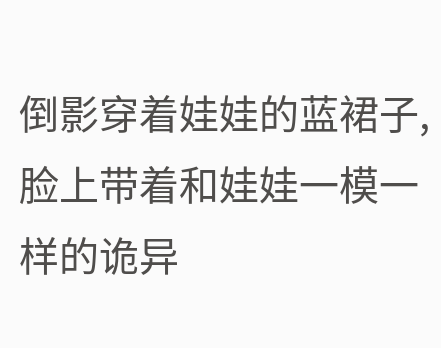倒影穿着娃娃的蓝裙子,脸上带着和娃娃一模一样的诡异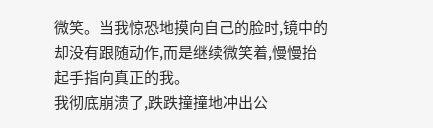微笑。当我惊恐地摸向自己的脸时,镜中的却没有跟随动作,而是继续微笑着,慢慢抬起手指向真正的我。
我彻底崩溃了,跌跌撞撞地冲出公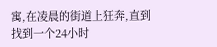寓,在凌晨的街道上狂奔,直到找到一个24小时